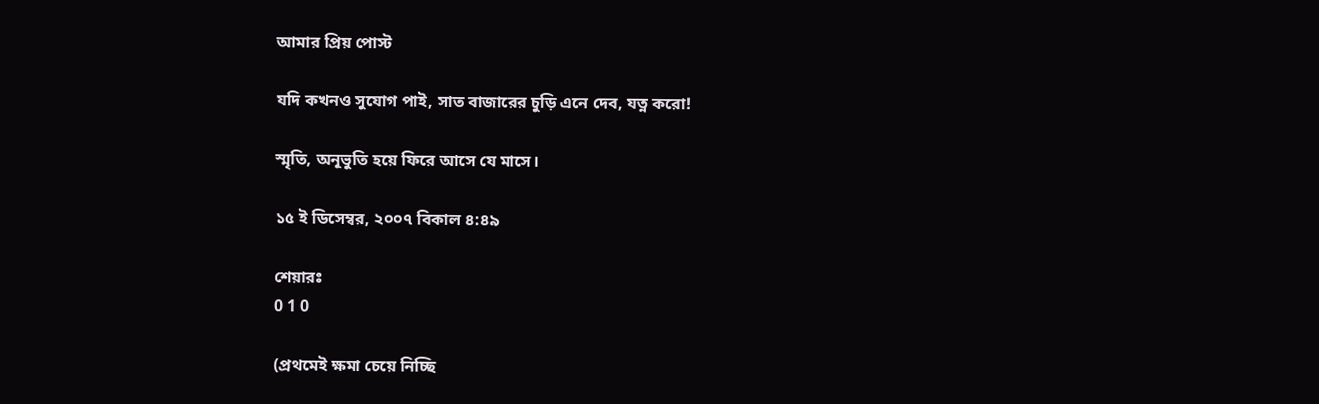আমার প্রিয় পোস্ট

যদি কখনও সুযোগ পাই, সাত বাজারের চুড়ি এনে দেব, যত্ন করো!

স্মৃতি, অনূভুতি হয়ে ফিরে আসে যে মাসে।

১৫ ই ডিসেম্বর, ২০০৭ বিকাল ৪:৪৯

শেয়ারঃ
0 1 0

(প্রথমেই ক্ষমা চেয়ে নিচ্ছি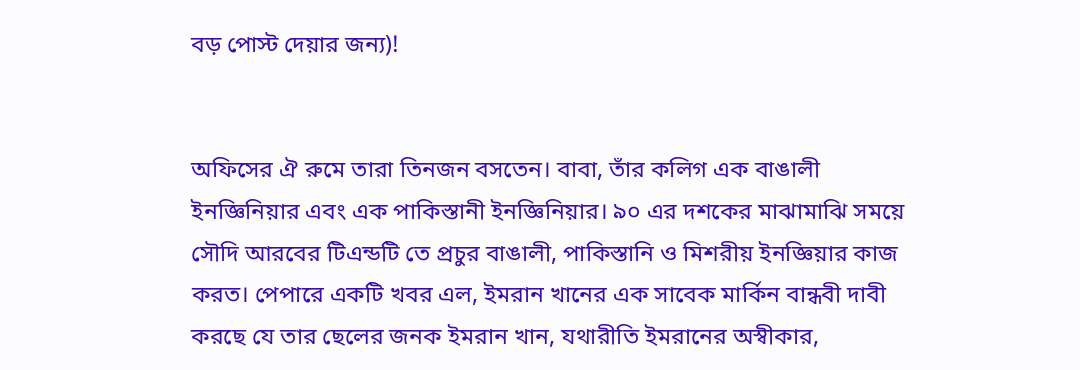বড় পোস্ট দেয়ার জন্য)!


অফিসের ঐ রুমে তারা তিনজন বসতেন। বাবা, তাঁর কলিগ এক বাঙালী ইনজ্ঞিনিয়ার এবং এক পাকিস্তানী ইনজ্ঞিনিয়ার। ৯০ এর দশকের মাঝামাঝি সময়ে সৌদি আরবের টিএন্ডটি তে প্রচুর বাঙালী, পাকিস্তানি ও মিশরীয় ইনজ্ঞিয়ার কাজ করত। পেপারে একটি খবর এল, ইমরান খানের এক সাবেক মার্কিন বান্ধবী দাবী করছে যে তার ছেলের জনক ইমরান খান, যথারীতি ইমরানের অস্বীকার,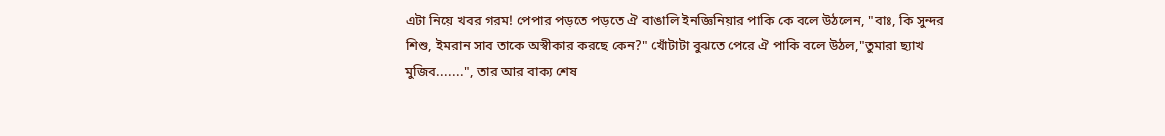এটা নিয়ে খবর গরম! পেপার পড়তে পড়তে ঐ বাঙালি ইনজ্ঞিনিয়ার পাকি কে বলে উঠলেন, "বাঃ, কি সুন্দর শিশু, ইমরান সাব তাকে অস্বীকার করছে কেন?" খোঁটাটা বুঝতে পেরে ঐ পাকি বলে উঠল,"তুমারা ছ্যাখ মুজিব.......", তার আর বাক্য শেষ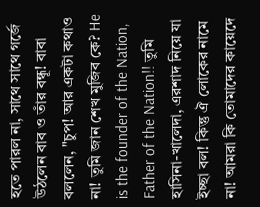হতে পারল না, সাথে সাথে গর্জে উঠলেন বাব ও তাঁর বন্ধূ! বাবা বললেন, "চুপ! আর একটা কথাও না! তুমি জান শেখ মুজিব কে? He is the founder of the Nation, Father of the Nation!! তুমি হাসিনা-খালেদা, এরশাদ নিয়ে যা ইচ্ছা বল! কিন্তু ঐ লোকের নামে না! আমরা কি তোমাদের কায়েদে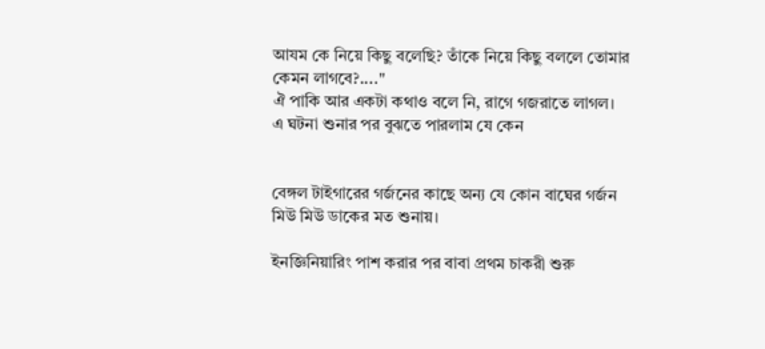আযম কে নিয়ে কিছু বলেছি? তাঁকে নিয়ে কিছু বললে তোমার কেমন লাগবে?...."
ঐ পাকি আর একটা কথাও বলে নি, রাগে গজরাতে লাগল।
এ ঘটনা শুনার পর বুঝতে পারলাম যে কেন


বেঙ্গল টাইগারের গর্জনের কাছে অন্য যে কোন বাঘের গর্জন মিউ মিউ ডাকের মত শুনায়।

ইনজ্ঞিনিয়ারিং পাশ করার পর বাবা প্রথম চাকরী শুরু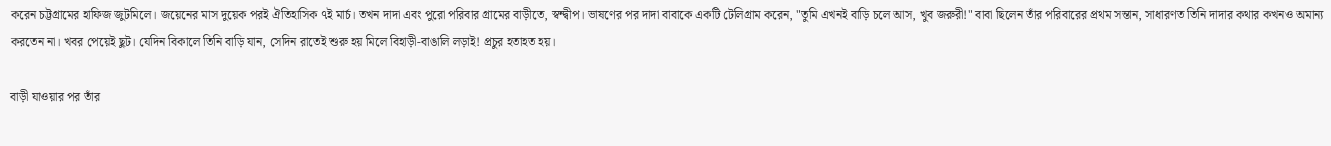করেন চট্টগ্রামের হাফিজ জুটমিলে। জয়েনের মাস দুয়েক পরই ঐতিহাসিক ৭ই মার্চ। তখন দাদা এবং পুরো পরিবার গ্রামের বাড়ীতে, স্বন্দ্বীপ। ভাষণের পর দাদা বাবাকে একটি টেলিগ্রাম করেন, "তুমি এখনই বাড়ি চলে আস, খুব জরুরী!" বাবা ছিলেন তাঁর পরিবারের প্রথম সন্তান, সাধারণত তিনি দাদার কথার কখনও অমান্য করতেন না। খবর পেয়েই ছুট। যেদিন বিকালে তিনি বাড়ি যান, সেদিন রাতেই শুরু হয় মিলে বিহাড়ী-বাঙালি লড়াই! প্রচুর হতাহত হয়।

বাড়ী যাওয়ার পর তাঁর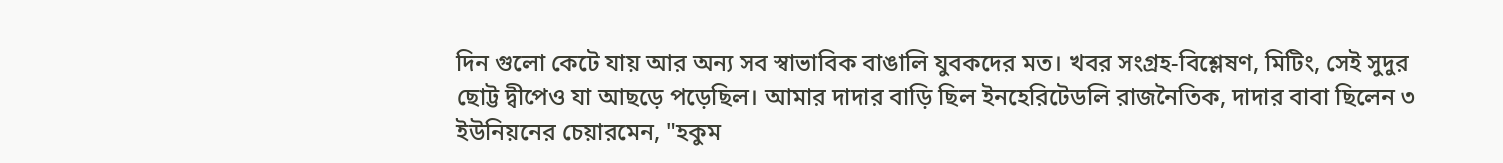দিন গুলো কেটে যায় আর অন্য সব স্বাভাবিক বাঙালি যুবকদের মত। খবর সংগ্রহ-বিশ্লেষণ, মিটিং, সেই সুদুর ছোট্ট দ্বীপেও যা আছড়ে পড়েছিল। আমার দাদার বাড়ি ছিল ইনহেরিটেডলি রাজনৈতিক, দাদার বাবা ছিলেন ৩ ইউনিয়নের চেয়ারমেন, "হকুম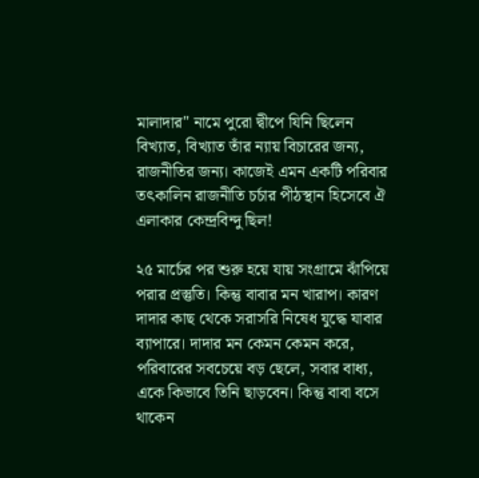মালাদার" নামে পুরো দ্বীপে যিনি ছিলেন বিখ্যাত, বিখ্যাত তাঁর ন্যায় বিচারের জন্য, রাজনীতির জন্য। কাজেই এমন একটি পরিবার তৎকালিন রাজনীতি চর্চার পীঠস্থান হিসেবে ঐ এলাকার কেন্দ্রবিন্দু ছিল!

২৫ মার্চের পর শুরু হয়ে যায় সংগ্রামে ঝাঁপিয়ে পরার প্রস্তুতি। কিন্তু বাবার মন খারাপ। কারণ দাদার কাছ থেকে সরাসরি নিষেধ যুদ্ধে যাবার ব্যাপারে। দাদার মন কেমন কেমন করে, পরিবারের সবচেয়ে বড় ছেলে, সবার বাধ্য, একে কিভাবে তিনি ছাড়বেন। কিন্তু বাবা বসে থাকেন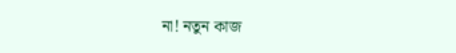না! নতুন কাজ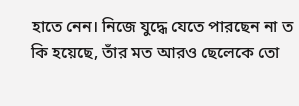হাতে নেন। নিজে যুদ্ধে যেতে পারছেন না ত কি হয়েছে, তাঁর মত আরও ছেলেকে তো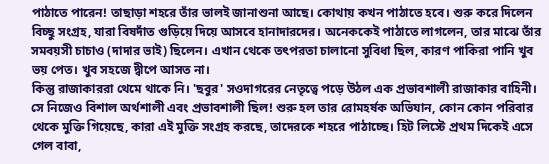পাঠাতে পারেন! তাছাড়া শহরে তাঁর ভালই জানাশুনা আছে। কোথায় কখন পাঠাতে হবে। শুরু করে দিলেন বিচ্ছু সংগ্রহ, যারা বিষদাঁত গুড়িয়ে দিয়ে আসবে হানাদারদের। অনেককেই পাঠাতে লাগলেন, তার মাঝে তাঁর সমবয়সী চাচাও (দাদার ভাই) ছিলেন। এখান থেকে তৎপরতা চালানো সুবিধা ছিল, কারণ পাকিরা পানি খুব ভয় পেত। খুব সহজে দ্বীপে আসত না।
কিন্তু রাজাকাররা থেমে থাকে নি। 'ছবুর' সওদাগরের নেতৃত্বে পড়ে উঠল এক প্রভাবশালী রাজাকার বাহিনী। সে নিজেও বিশাল অর্থশালী এবং প্রভাবশালী ছিল! শুরু হল তার রোমহর্ষক অভিযান, কোন কোন পরিবার থেকে মুক্তি গিয়েছে, কারা এই মুক্তি সংগ্রহ করছে, তাদেরকে শহরে পাঠাচ্ছে। হিট লিস্টে প্রথম দিকেই এসে গেল বাবা,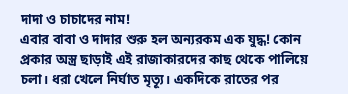দাদা ও চাচাদের নাম!
এবার বাবা ও দাদার শুরু হল অন্যরকম এক যুদ্ধ! কোন প্রকার অস্ত্র ছাড়াই এই রাজাকারদের কাছ থেকে পালিয়ে চলা। ধরা খেলে নির্ঘাত মৃত্যূ। একদিকে রাতের পর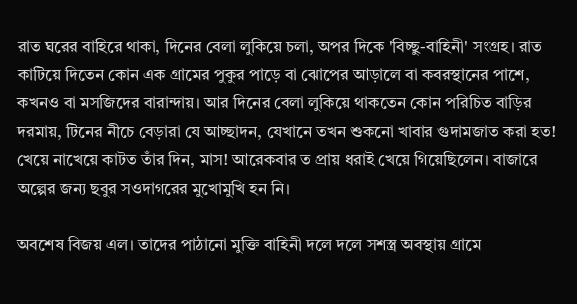রাত ঘরের বাহিরে থাকা, দিনের বেলা লুকিয়ে চলা, অপর দিকে 'বিচ্ছু-বাহিনী' সংগ্রহ। রাত কাটিয়ে দিতেন কোন এক গ্রামের পুকুর পাড়ে বা ঝোপের আড়ালে বা কবরস্থানের পাশে, কখনও বা মসজিদের বারান্দায়। আর দিনের বেলা লুকিয়ে থাকতেন কোন পরিচিত বাড়ির দরমায়, টিনের নীচে বেড়ারা যে আচ্ছাদন, যেখানে তখন শুকনো খাবার গুদামজাত করা হত! খেয়ে নাখেয়ে কাটত তাঁর দিন, মাস! আরেকবার ত প্রায় ধরাই খেয়ে গিয়েছিলেন। বাজারে অল্পের জন্য ছবুর সওদাগরের মুখোমুখি হন নি।

অবশেষ বিজয় এল। তাদের পাঠানো মুক্তি বাহিনী দলে দলে সশস্ত্র অবস্থায় গ্রামে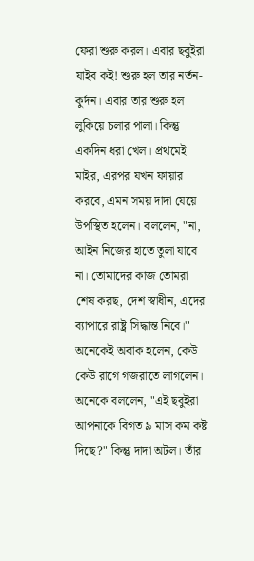ফেরা শুরু করল। এবার ছবুইরা যাইব কই! শুরু হল তার নর্তন-কুর্দন। এবার তার শুরু হল লুকিয়ে চলার পালা। কিন্তু একদিন ধরা খেল। প্রথমেই মাইর, এরপর যখন ফায়ার করবে, এমন সময় দাদা যেয়ে উপস্থিত হলেন। বললেন, "না, আইন নিজের হাতে তুলা যাবে না। তোমাদের কাজ তোমরা শেষ করছ, দেশ স্বাধীন, এদের ব্যাপারে রাষ্ট্র সিদ্ধান্ত নিবে।"
অনেকেই অবাক হলেন, কেউ কেউ রাগে গজরাতে লাগলেন। অনেকে বললেন, "এই ছবুইরা আপনাকে বিগত ৯ মাস কম কষ্ট দিছে?" কিন্তু দাদা অটল। তাঁর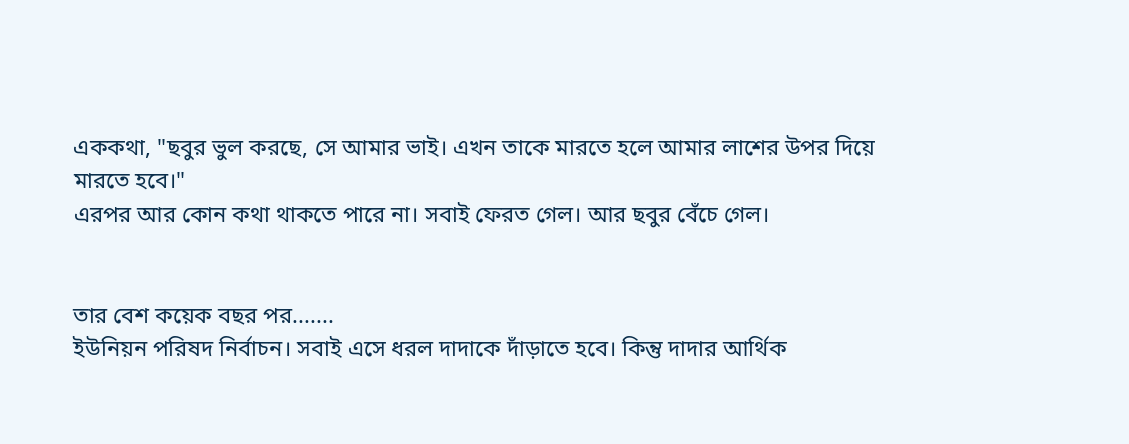এককথা, "ছবুর ভুল করছে, সে আমার ভাই। এখন তাকে মারতে হলে আমার লাশের উপর দিয়ে মারতে হবে।"
এরপর আর কোন কথা থাকতে পারে না। সবাই ফেরত গেল। আর ছবুর বেঁচে গেল।


তার বেশ কয়েক বছর পর.......
ইউনিয়ন পরিষদ নির্বাচন। সবাই এসে ধরল দাদাকে দাঁড়াতে হবে। কিন্তু দাদার আর্থিক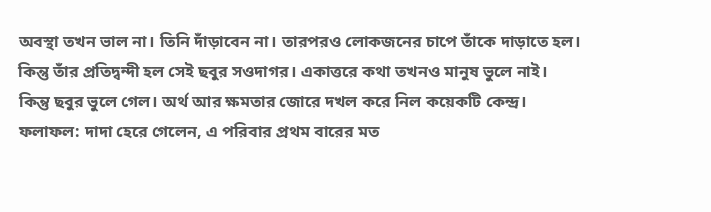অবস্থা তখন ভাল না। তিনি দাঁড়াবেন না। তারপরও লোকজনের চাপে তাঁকে দাড়াতে হল। কিন্তু তাঁর প্রতিদ্বন্দী হল সেই ছবুর সওদাগর। একাত্তরে কথা তখনও মানুষ ভুলে নাই। কিন্তু ছবুর ভুলে গেল। অর্থ আর ক্ষমতার জোরে দখল করে নিল কয়েকটি কেন্দ্র। ফলাফল: দাদা হেরে গেলেন, এ পরিবার প্রথম বারের মত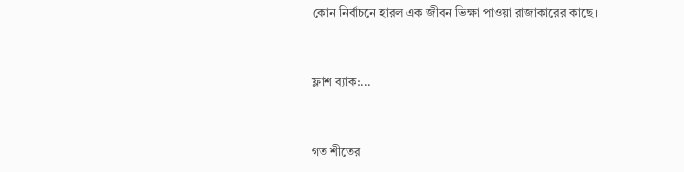কোন নির্বাচনে হারল এক জীবন ভিক্ষা পাওয়া রাজাকারের কাছে।


ফ্লাশ ব্যাক:...


গত শীতের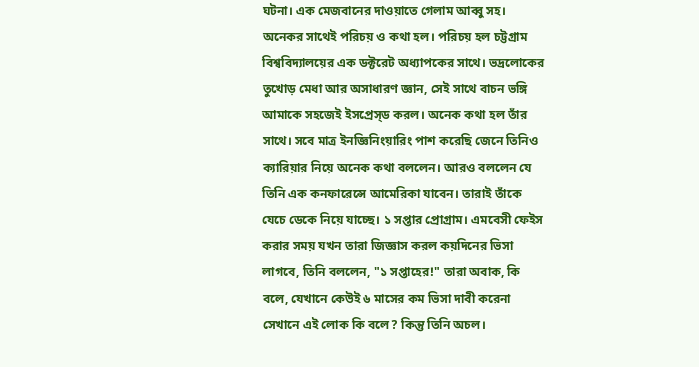ঘটনা। এক মেজবানের দাওয়াতে গেলাম আব্বু সহ। অনেকর সাথেই পরিচয় ও কথা হল। পরিচয় হল চট্টগ্রাম বিশ্ববিদ্যালয়ের এক ডক্টরেট অধ্যাপকের সাথে। ভদ্রলোকের তুখোড় মেধা আর অসাধারণ জ্ঞান, সেই সাথে বাচন ভঙ্গি আমাকে সহজেই ইসপ্রেস্ড করল। অনেক কথা হল তাঁর সাথে। সবে মাত্র ইনজ্ঞিনিংয়ারিং পাশ করেছি জেনে তিনিও ক্যারিয়ার নিয়ে অনেক কথা বললেন। আরও বললেন যে তিনি এক কনফারেন্সে আমেরিকা যাবেন। তারাই তাঁকে যেচে ডেকে নিয়ে যাচ্ছে। ১ সপ্তার প্রোগ্রাম। এমবেসী ফেইস করার সময় যখন তারা জিজ্ঞাস করল কয়দিনের ভিসা লাগবে, তিনি বললেন, "১ সপ্তাহের!" তারা অবাক, কি বলে, যেখানে কেউই ৬ মাসের কম ভিসা দাবী করেনা সেখানে এই লোক কি বলে? কিন্তু তিনি অচল।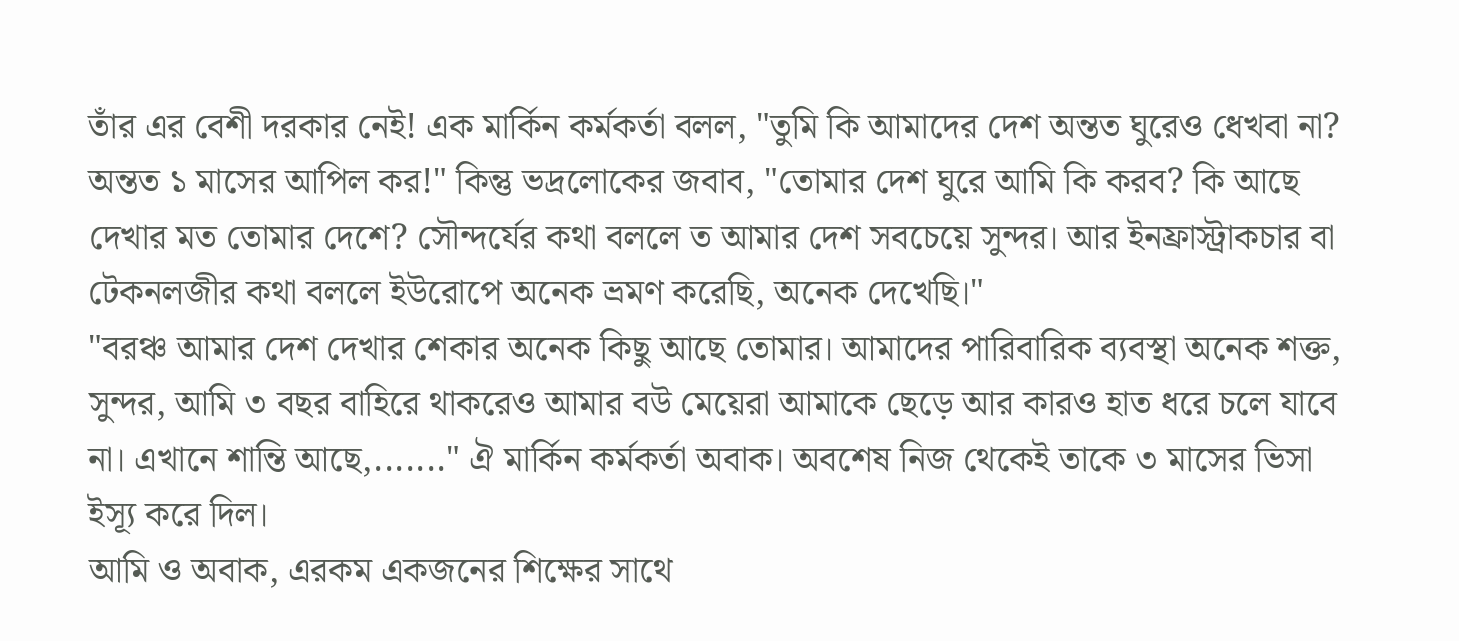তাঁর এর বেশী দরকার নেই! এক মার্কিন কর্মকর্তা বলল, "তুমি কি আমাদের দেশ অন্তত ঘুরেও ধেখবা না? অন্তত ১ মাসের আপিল কর!" কিন্তু ভদ্রলোকের জবাব, "তোমার দেশ ঘুরে আমি কি করব? কি আছে দেখার মত তোমার দেশে? সৌন্দর্যের কথা বললে ত আমার দেশ সবচেয়ে সুন্দর। আর ইনফ্রাস্ট্রাকচার বা টেকনলজীর কথা বললে ইউরোপে অনেক ভ্রমণ করেছি, অনেক দেখেছি।"
"বরঞ্চ আমার দেশ দেখার শেকার অনেক কিছু আছে তোমার। আমাদের পারিবারিক ব্যবস্থা অনেক শক্ত, সুন্দর, আমি ৩ বছর বাহিরে থাকরেও আমার বউ মেয়েরা আমাকে ছেড়ে আর কারও হাত ধরে চলে যাবে না। এখানে শান্তি আছে,......." ঐ মার্কিন কর্মকর্তা অবাক। অবশেষ নিজ থেকেই তাকে ৩ মাসের ভিসা ইস্যূ করে দিল।
আমি ও অবাক, এরকম একজনের শিক্ষের সাথে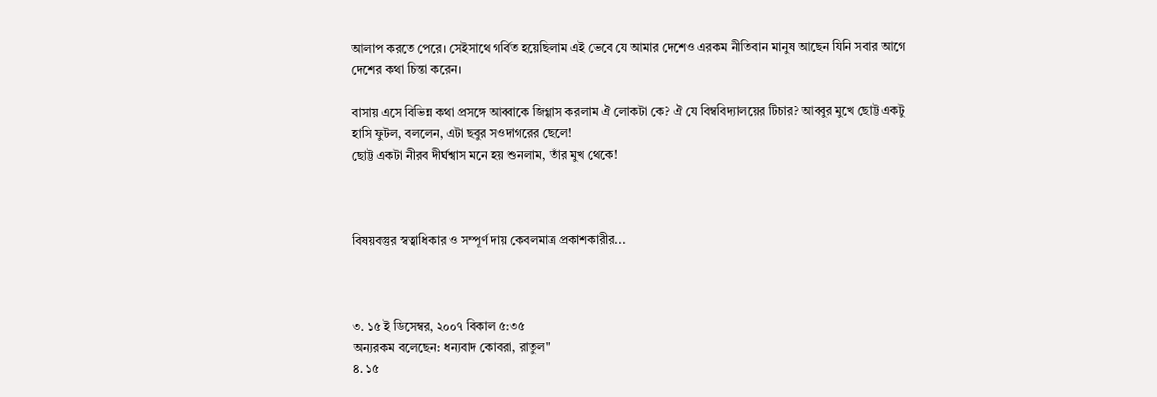আলাপ করতে পেরে। সেইসাথে গর্বিত হয়েছিলাম এই ভেবে যে আমার দেশেও এরকম নীতিবান মানুষ আছেন যিনি সবার আগে দেশের কথা চিন্তা করেন।

বাসায় এসে বিভিন্ন কথা প্রসঙ্গে আব্বাকে জিগ্গাস করলাম ঐ লোকটা কে? ঐ যে বিম্ববিদ্যালয়ের টিচার? আব্বুর মুখে ছোট্ট একটু হাসি ফুটল, বললেন, এটা ছবুর সওদাগরের ছেলে!
ছোট্ট একটা নীরব দীর্ঘশ্বাস মনে হয় শুনলাম, তাঁর মুখ থেকে!



বিষয়বস্তুর স্বত্বাধিকার ও সম্পূর্ণ দায় কেবলমাত্র প্রকাশকারীর...



৩. ১৫ ই ডিসেম্বর, ২০০৭ বিকাল ৫:৩৫
অন্যরকম বলেছেন: ধন্যবাদ কোবরা, রাতুল"
৪. ১৫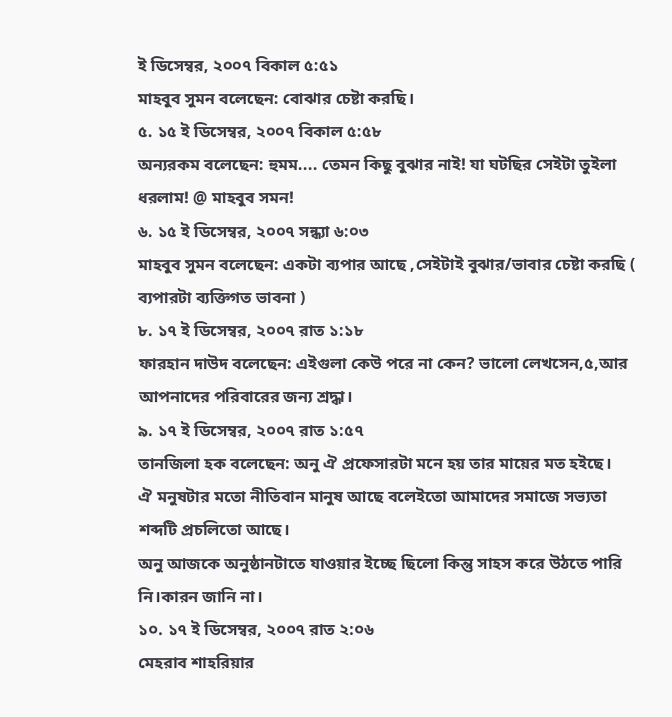ই ডিসেম্বর, ২০০৭ বিকাল ৫:৫১
মাহবুব সুমন বলেছেন: বোঝার চেষ্টা করছি।
৫. ১৫ ই ডিসেম্বর, ২০০৭ বিকাল ৫:৫৮
অন্যরকম বলেছেন: হুমম.... তেমন কিছু বুঝার নাই! যা ঘটছির সেইটা তুইলা ধরলাম! @ মাহবুব সমন!
৬. ১৫ ই ডিসেম্বর, ২০০৭ সন্ধ্যা ৬:০৩
মাহবুব সুমন বলেছেন: একটা ব্যপার আছে ,সেইটাই বুঝার/ভাবার চেষ্টা করছি ( ব্যপারটা ব্যক্তিগত ভাবনা )
৮. ১৭ ই ডিসেম্বর, ২০০৭ রাত ১:১৮
ফারহান দাউদ বলেছেন: এইগুলা কেউ পরে না কেন? ভালো লেখসেন,৫,আর আপনাদের পরিবারের জন্য শ্রদ্ধা।
৯. ১৭ ই ডিসেম্বর, ২০০৭ রাত ১:৫৭
তানজিলা হক বলেছেন: অনু ঐ প্রফেসারটা মনে হয় তার মায়ের মত হইছে।
ঐ মনুষটার মতো নীতিবান মানুষ আছে বলেইতো আমাদের সমাজে সভ্যতা শব্দটি প্রচলিতো আছে।
অনু আজকে অনুষ্ঠানটাতে যাওয়ার ইচ্ছে ছিলো কিন্তু সাহস করে উঠতে পারি নি।কারন জানি না।
১০. ১৭ ই ডিসেম্বর, ২০০৭ রাত ২:০৬
মেহরাব শাহরিয়ার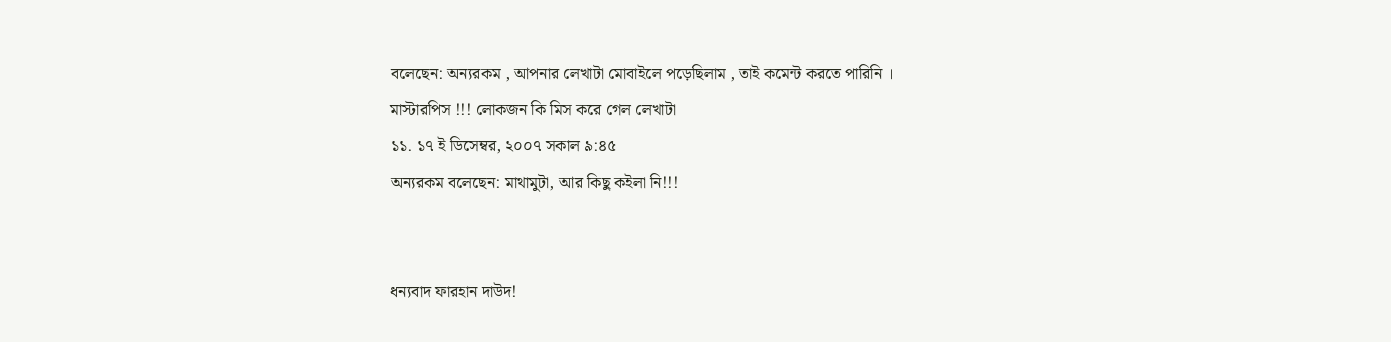বলেছেন: অন্যরকম , আপনার লেখাটা মোবাইলে পড়েছিলাম , তাই কমেন্ট করতে পারিনি ।
মাস্টারপিস !!! লোকজন কি মিস করে গেল লেখাটা
১১. ১৭ ই ডিসেম্বর, ২০০৭ সকাল ৯:৪৫
অন্যরকম বলেছেন: মাথামুটা, আর কিছু কইলা নি!!!


ধন্যবাদ ফারহান দাউদ!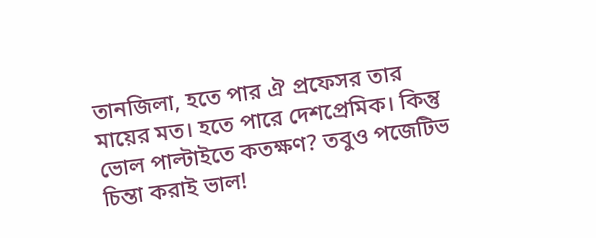তানজিলা, হতে পার ঐ প্রফেসর তার মায়ের মত। হতে পারে দেশপ্রেমিক। কিন্তু ভোল পাল্টাইতে কতক্ষণ? তবুও পজেটিভ চিন্তা করাই ভাল!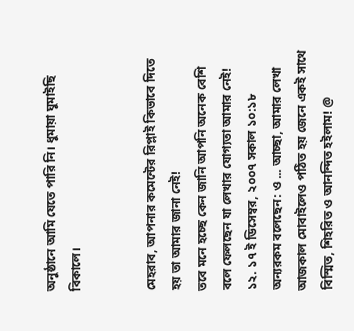অনুষ্ঠানে আমি যেতে পারি নি। ধুমায়া ঘুমাইছি বিকালে।


মেহরাব, আপনার কমেন্টের রিপ্লাই কিভাবে দিতে হয় তা আমার জানা নেই!
তবে মনে হচ্ছে কেন জানি আপনি অনেক বেশি বলে ফেলছেন যা লেখার যোগ্যতা আমার নেই!
১২. ১৭ ই ডিসেম্বর, ২০০৭ সকাল ১০:১৮
অন্যরকম বলেছেন: ও ... আচ্ছা, আমার লেখা আজকাল মোবাইলেও পঠিত হয় জেনে একই সাথে বিস্মিত, শিহরিত ও আনন্দিত হইলাম! @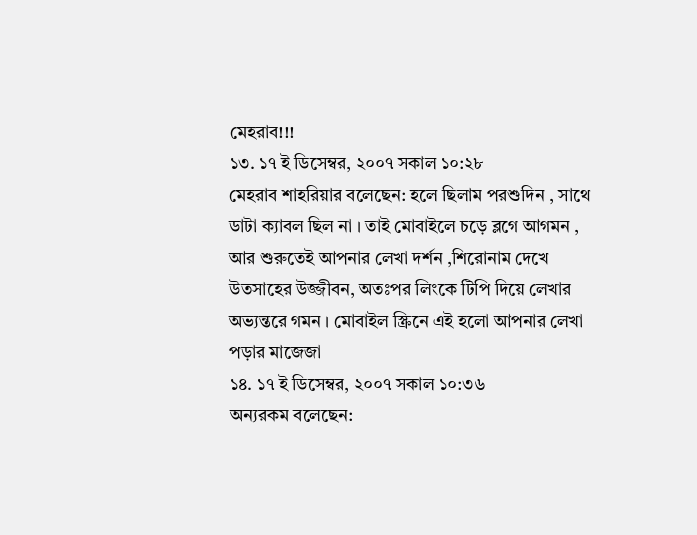মেহরাব!!!
১৩. ১৭ ই ডিসেম্বর, ২০০৭ সকাল ১০:২৮
মেহরাব শাহরিয়ার বলেছেন: হলে ছিলাম পরশুদিন , সাথে ডাটা ক্যাবল ছিল না । তাই মোবাইলে চড়ে ব্লগে আগমন , আর শুরুতেই আপনার লেখা দর্শন ,শিরোনাম দেখে উতসাহের উজ্জীবন, অতঃপর লিংকে টিপি দিয়ে লেখার অভ্যন্তরে গমন । মোবাইল স্ক্রিনে এই হলো আপনার লেখা পড়ার মাজেজা
১৪. ১৭ ই ডিসেম্বর, ২০০৭ সকাল ১০:৩৬
অন্যরকম বলেছেন: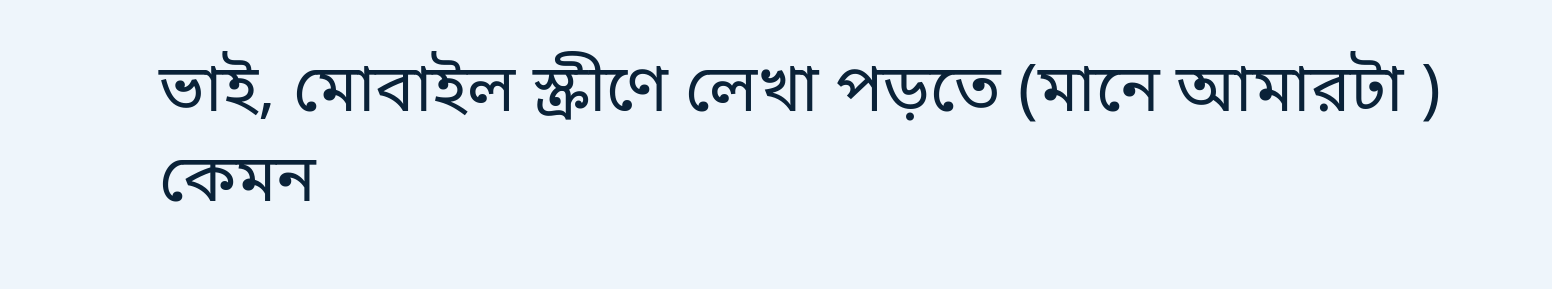ভাই, মোবাইল স্ক্রীণে লেখা পড়তে (মানে আমারটা ) কেমন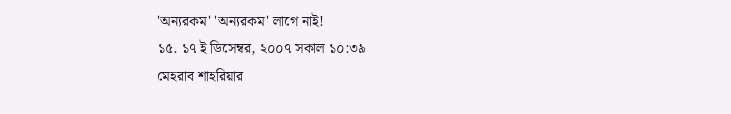'অন্যরকম' 'অন্যরকম' লাগে নাই!
১৫. ১৭ ই ডিসেম্বর, ২০০৭ সকাল ১০:৩৯
মেহরাব শাহরিয়ার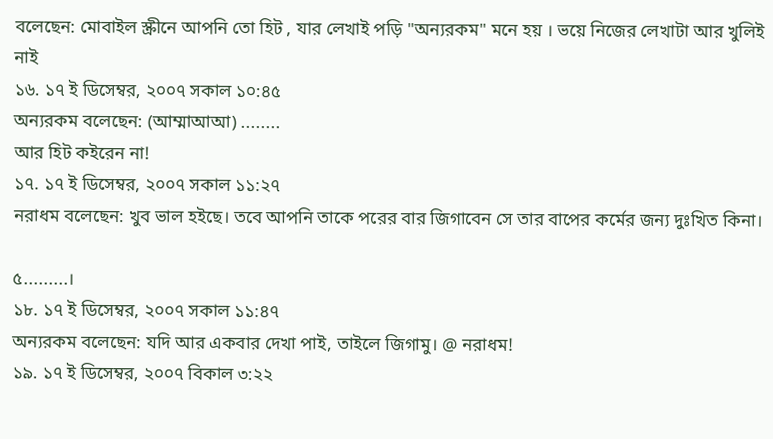বলেছেন: মোবাইল স্ক্রীনে আপনি তো হিট , যার লেখাই পড়ি "অন্যরকম" মনে হয় । ভয়ে নিজের লেখাটা আর খুলিই নাই
১৬. ১৭ ই ডিসেম্বর, ২০০৭ সকাল ১০:৪৫
অন্যরকম বলেছেন: (আম্মাআআ) ........
আর হিট কইরেন না!
১৭. ১৭ ই ডিসেম্বর, ২০০৭ সকাল ১১:২৭
নরাধম বলেছেন: খুব ভাল হইছে। তবে আপনি তাকে পরের বার জিগাবেন সে তার বাপের কর্মের জন্য দুঃখিত কিনা।

৫.........।
১৮. ১৭ ই ডিসেম্বর, ২০০৭ সকাল ১১:৪৭
অন্যরকম বলেছেন: যদি আর একবার দেখা পাই, তাইলে জিগামু। @ নরাধম!
১৯. ১৭ ই ডিসেম্বর, ২০০৭ বিকাল ৩:২২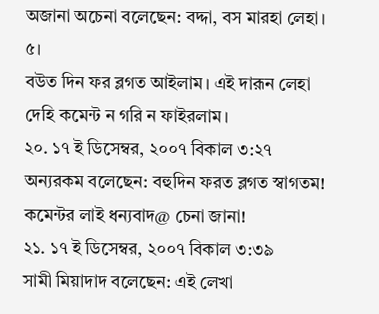অজানা অচেনা বলেছেন: বদ্দা, বস মারহা লেহা। ৫।
বউত দিন ফর ব্লগত আইলাম। এই দারূন লেহা দেহি কমেন্ট ন গরি ন ফাইরলাম।
২০. ১৭ ই ডিসেম্বর, ২০০৭ বিকাল ৩:২৭
অন্যরকম বলেছেন: বহুদিন ফরত ব্লগত স্বাগতম!
কমেন্টর লাই ধন্যবাদ@ চেনা জানা!
২১. ১৭ ই ডিসেম্বর, ২০০৭ বিকাল ৩:৩৯
সামী মিয়াদাদ বলেছেন: এই লেখা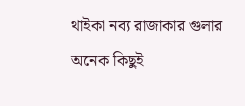থাইকা নব্য রাজাকার গুলার অনেক কিছুই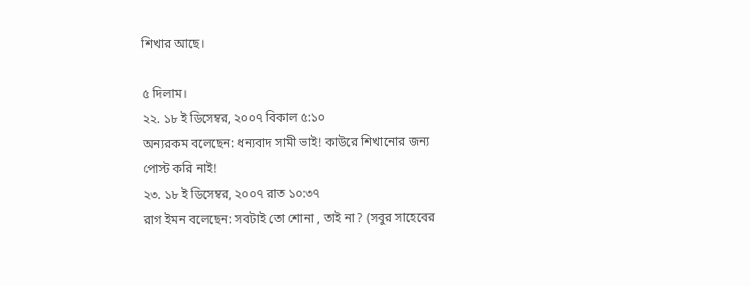শিখার আছে।

৫ দিলাম।
২২. ১৮ ই ডিসেম্বর, ২০০৭ বিকাল ৫:১০
অন্যরকম বলেছেন: ধন্যবাদ সামী ভাই! কাউরে শিখানোর জন্য পোস্ট করি নাই!
২৩. ১৮ ই ডিসেম্বর, ২০০৭ রাত ১০:৩৭
রাগ ইমন বলেছেন: সবটাই তো শোনা , তাই না? (সবুর সাহেবের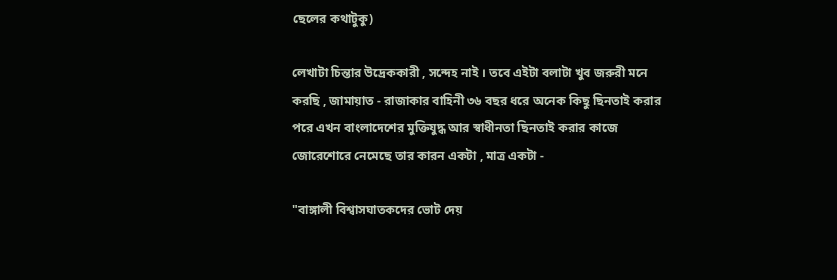ছেলের কথাটুকু)

লেখাটা চিন্তার উদ্রেককারী , সন্দেহ নাই । তবে এইটা বলাটা খুব জরুরী মনে করছি , জামায়াত - রাজাকার বাহিনী ৩৬ বছর ধরে অনেক কিছু ছিনতাই করার পরে এখন বাংলাদেশের মুক্তিযুদ্ধ আর স্বাধীনতা ছিনতাই করার কাজে জোরেশোরে নেমেছে তার কারন একটা , মাত্র একটা -

"বাঙ্গালী বিশ্বাসঘাতকদের ভোট দেয়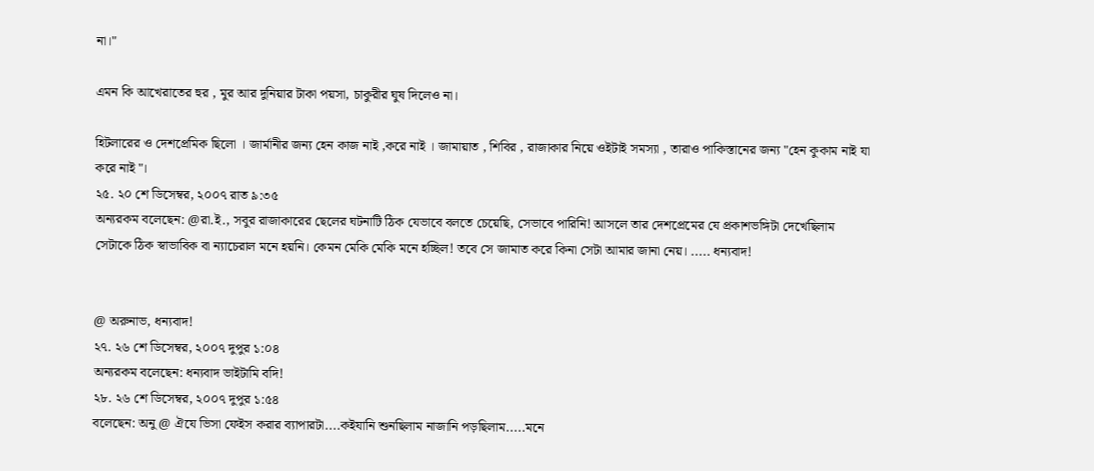না।"

এমন কি আখেরাতের হুর , মুর আর দুনিয়ার টাকা পয়সা, চাকুরীর ঘুষ দিলেও না।

হিটলারের ও দেশপ্রেমিক ছিলো । জার্মানীর জন্য হেন কাজ নাই ,করে নাই । জামায়াত , শিবির , রাজাকার নিয়ে ওইটাই সমস্যা , তারাও পাকিস্তানের জন্য "হেন কুকাম নাই যা করে নাই"।
২৫. ২০ শে ডিসেম্বর, ২০০৭ রাত ৯:৩৫
অন্যরকম বলেছেন: @রা.ই., সবুর রাজাকারের ছেলের ঘটনাটি ঠিক যেভাবে বলতে চেয়েছি, সেভাবে পারিনি! আসলে তার দেশপ্রেমের যে প্রকাশভঙ্গিটা দেখেছিলাম সেটাকে ঠিক স্বাভাবিক বা ন্যাচেরাল মনে হয়নি। কেমন মেকি মেকি মনে হচ্ছিল! তবে সে জামাত করে কিনা সেটা আমার জানা নেয়। ..... ধন্যবাদ!


@ অরুনাভ, ধন্যবাদ!
২৭. ২৬ শে ডিসেম্বর, ২০০৭ দুপুর ১:০৪
অন্যরকম বলেছেন: ধন্যবাদ ভাইটামি বদি!
২৮. ২৬ শে ডিসেম্বর, ২০০৭ দুপুর ১:৫৪
বলেছেন: অনু @ ঐযে ভিসা ফেইস করার ব্যাপারটা....কইযানি শুনছিলাম নাজানি পড়ছিলাম.....মনে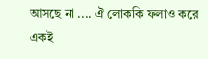আসছে না .... ঐ লোককি ফলাও করে একই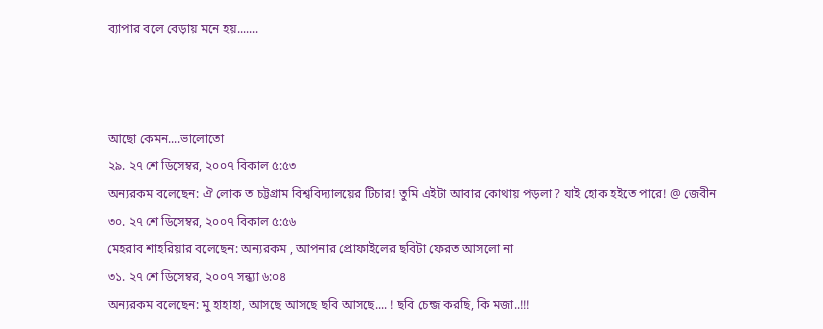ব্যাপার বলে বেড়ায় মনে হয়.......



আছো কেমন....ভালোতো
২৯. ২৭ শে ডিসেম্বর, ২০০৭ বিকাল ৫:৫৩
অন্যরকম বলেছেন: ঐ লোক ত চট্টগ্রাম বিশ্ববিদ্যালয়ের টিচার! তুমি এইটা আবার কোথায় পড়লা? যাই হোক হইতে পারে! @ জেবীন
৩০. ২৭ শে ডিসেম্বর, ২০০৭ বিকাল ৫:৫৬
মেহরাব শাহরিয়ার বলেছেন: অন্যরকম , আপনার প্রোফাইলের ছবিটা ফেরত আসলো না
৩১. ২৭ শে ডিসেম্বর, ২০০৭ সন্ধ্যা ৬:০৪
অন্যরকম বলেছেন: মু হাহাহা, আসছে আসছে ছবি আসছে.... ! ছবি চেন্জ করছি, কি মজা..!!!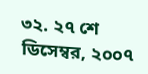৩২. ২৭ শে ডিসেম্বর, ২০০৭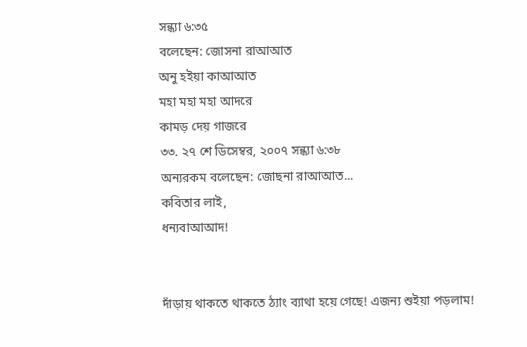সন্ধ্যা ৬:৩৫
বলেছেন: জোসনা রাআআত
অনু হইয়া কাআআত
মহা মহা মহা আদরে
কামড় দেয় গাজরে
৩৩. ২৭ শে ডিসেম্বর, ২০০৭ সন্ধ্যা ৬:৩৮
অন্যরকম বলেছেন: জোছনা রাআআত...
কবিতার লাই,
ধন্যবাআআদ!


দাঁড়ায় থাকতে থাকতে ঠ্যাং ব্যাথা হয়ে গেছে! এজন্য শুইয়া পড়লাম!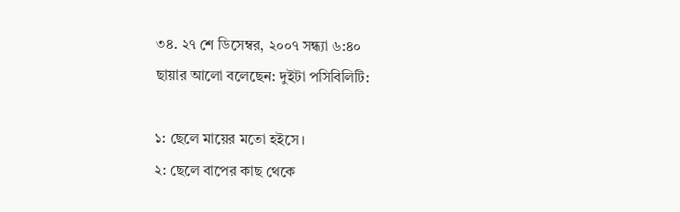৩৪. ২৭ শে ডিসেম্বর, ২০০৭ সন্ধ্যা ৬:৪০
ছায়ার আলো বলেছেন: দুইটা পসিবিলিটি:

১: ছেলে মায়ের মতো হইসে।
২: ছেলে বাপের কাছ থেকে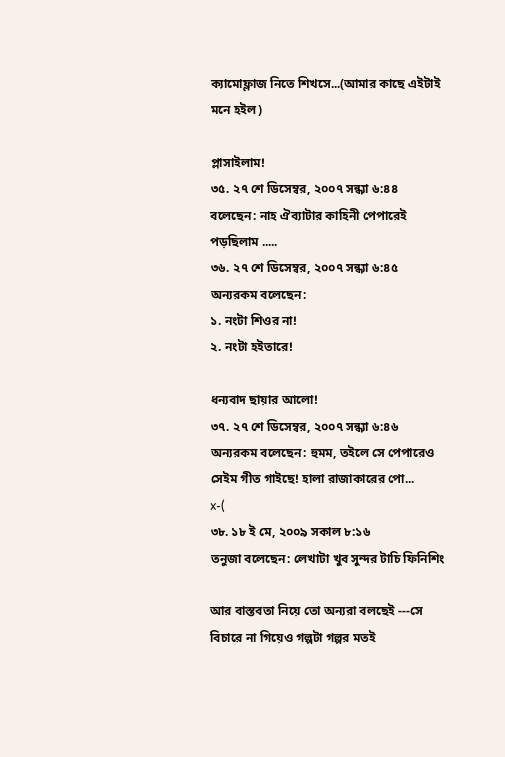ক্যামোফ্লাজ নিতে শিখসে...(আমার কাছে এইটাই মনে হইল)

প্লাসাইলাম!
৩৫. ২৭ শে ডিসেম্বর, ২০০৭ সন্ধ্যা ৬:৪৪
বলেছেন: নাহ ঐব্যাটার কাহিনী পেপারেই পড়ছিলাম .....
৩৬. ২৭ শে ডিসেম্বর, ২০০৭ সন্ধ্যা ৬:৪৫
অন্যরকম বলেছেন:
১. নংটা শিওর না!
২. নংটা হইতারে!

ধন্যবাদ ছায়ার আলো!
৩৭. ২৭ শে ডিসেম্বর, ২০০৭ সন্ধ্যা ৬:৪৬
অন্যরকম বলেছেন: হুমম, তইলে সে পেপারেও সেইম গীত গাইছে! হালা রাজাকারের পো...
x-(
৩৮. ১৮ ই মে, ২০০৯ সকাল ৮:১৬
তনুজা বলেছেন: লেখাটা খুব সুন্দর টাচি ফিনিশিং

আর বাস্তবতা নিয়ে তো অন্যরা বলছেই ---সে বিচারে না গিয়েও গল্পটা গল্পর মতই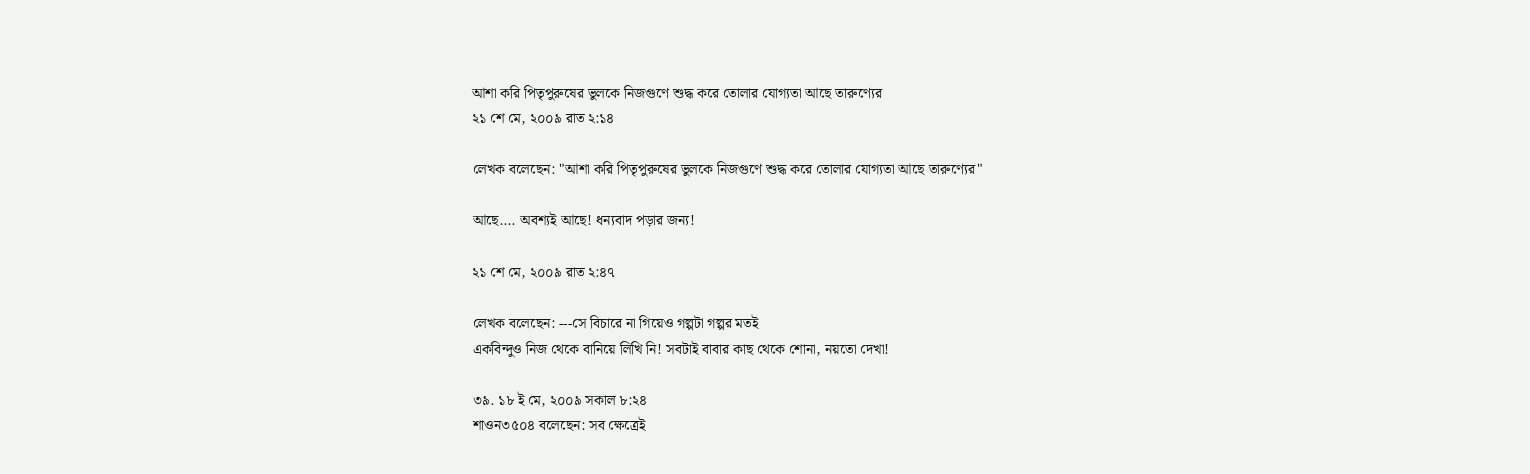আশা করি পিতৃপুরুষের ভুলকে নিজগুণে শুদ্ধ করে তোলার যোগ্যতা আছে তারুণ্যের
২১ শে মে, ২০০৯ রাত ২:১৪

লেখক বলেছেন: "আশা করি পিতৃপুরুষের ভুলকে নিজগুণে শুদ্ধ করে তোলার যোগ্যতা আছে তারুণ্যের"

আছে.... অবশ্যই আছে! ধন্যবাদ পড়ার জন্য!

২১ শে মে, ২০০৯ রাত ২:৪৭

লেখক বলেছেন: ---সে বিচারে না গিয়েও গল্পটা গল্পর মতই
একবিন্দুও নিজ থেকে বানিয়ে লিখি নি! সবটাই বাবার কাছ থেকে শোনা, নয়তো দেখা!

৩৯. ১৮ ই মে, ২০০৯ সকাল ৮:২৪
শাওন৩৫০৪ বলেছেন: সব ক্ষেত্রেই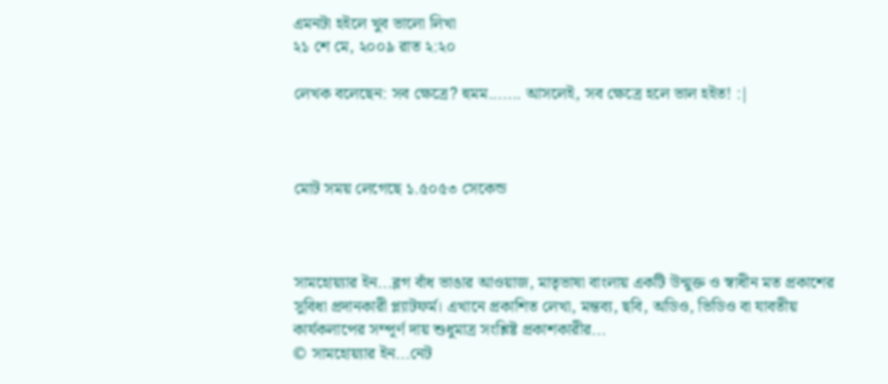এমনটা হইলে খুব ভালো লিখা
২১ শে মে, ২০০৯ রাত ২:২০

লেখক বলেছেন: সব ক্ষেত্রে? হুমম....... আসলেই, সব ক্ষেত্রে হলে ভাল হইত! :|



মোট সময় লেগেছে ১.৫০৫৩ সেকেন্ড



সামহোয়‍্যার ইন...ব্লগ বাঁধ ভাঙার আওয়াজ, মাতৃভাষা বাংলায় একটি উন্মুক্ত ও স্বাধীন মত প্রকাশের সুবিধা প্রদানকারী প্ল্যাটফর্ম। এখানে প্রকাশিত লেখা, মন্তব‍্য, ছবি, অডিও, ভিডিও বা যাবতীয় কার্যকলাপের সম্পূর্ণ দায় শুধুমাত্র সংশ্লিষ্ট প্রকাশকারীর...
© সামহোয়্যার ইন...নেট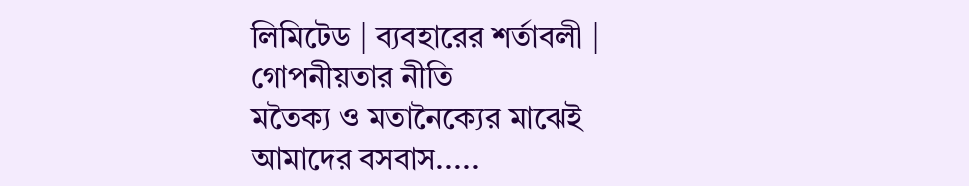লিমিটেড | ব্যবহারের শর্তাবলী | গোপনীয়তার নীতি
মতৈক্য ও মতানৈক্যের মাঝেই আমাদের বসবাস.....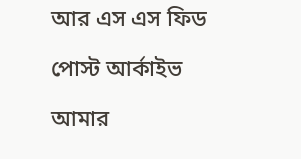আর এস এস ফিড

পোস্ট আর্কাইভ

আমার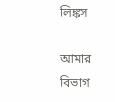লিঙ্কস

আমার বিভাগ